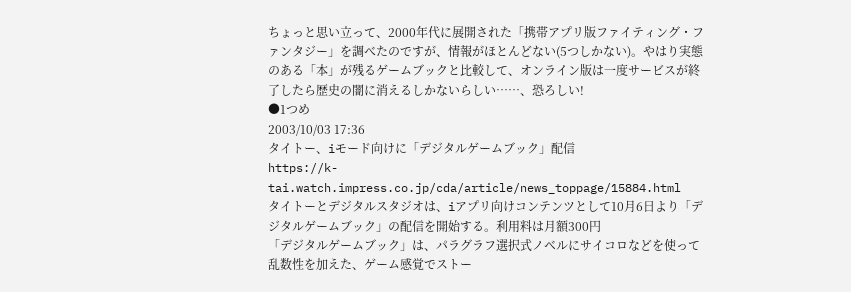ちょっと思い立って、2000年代に展開された「携帯アプリ版ファイティング・ファンタジー」を調べたのですが、情報がほとんどない(5つしかない)。やはり実態のある「本」が残るゲームブックと比較して、オンライン版は一度サービスが終了したら歴史の闇に消えるしかないらしい……、恐ろしい!
●1つめ
2003/10/03 17:36
タイトー、iモード向けに「デジタルゲームブック」配信
https://k-tai.watch.impress.co.jp/cda/article/news_toppage/15884.html
タイトーとデジタルスタジオは、iアプリ向けコンテンツとして10月6日より「デジタルゲームブック」の配信を開始する。利用料は月額300円
「デジタルゲームブック」は、パラグラフ選択式ノベルにサイコロなどを使って乱数性を加えた、ゲーム感覚でストー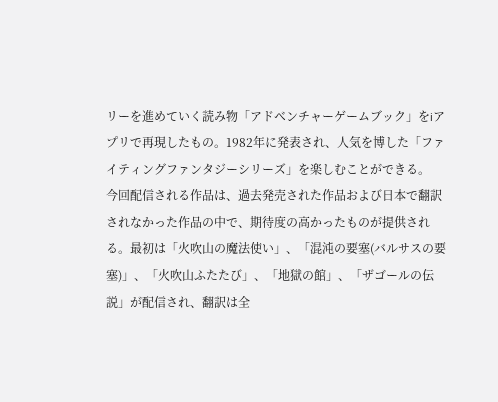リーを進めていく読み物「アドベンチャーゲームブック」をiアプリで再現したもの。1982年に発表され、人気を博した「ファイティングファンタジーシリーズ」を楽しむことができる。
今回配信される作品は、過去発売された作品および日本で翻訳されなかった作品の中で、期待度の高かったものが提供される。最初は「火吹山の魔法使い」、「混沌の要塞(バルサスの要塞)」、「火吹山ふたたび」、「地獄の館」、「ザゴールの伝説」が配信され、翻訳は全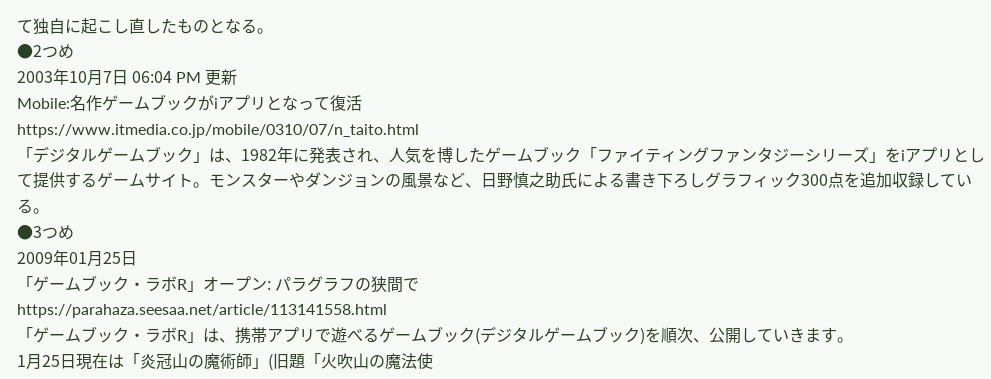て独自に起こし直したものとなる。
●2つめ
2003年10月7日 06:04 PM 更新
Mobile:名作ゲームブックがiアプリとなって復活
https://www.itmedia.co.jp/mobile/0310/07/n_taito.html
「デジタルゲームブック」は、1982年に発表され、人気を博したゲームブック「ファイティングファンタジーシリーズ」をiアプリとして提供するゲームサイト。モンスターやダンジョンの風景など、日野慎之助氏による書き下ろしグラフィック300点を追加収録している。
●3つめ
2009年01月25日
「ゲームブック・ラボR」オープン: パラグラフの狭間で
https://parahaza.seesaa.net/article/113141558.html
「ゲームブック・ラボR」は、携帯アプリで遊べるゲームブック(デジタルゲームブック)を順次、公開していきます。
1月25日現在は「炎冠山の魔術師」(旧題「火吹山の魔法使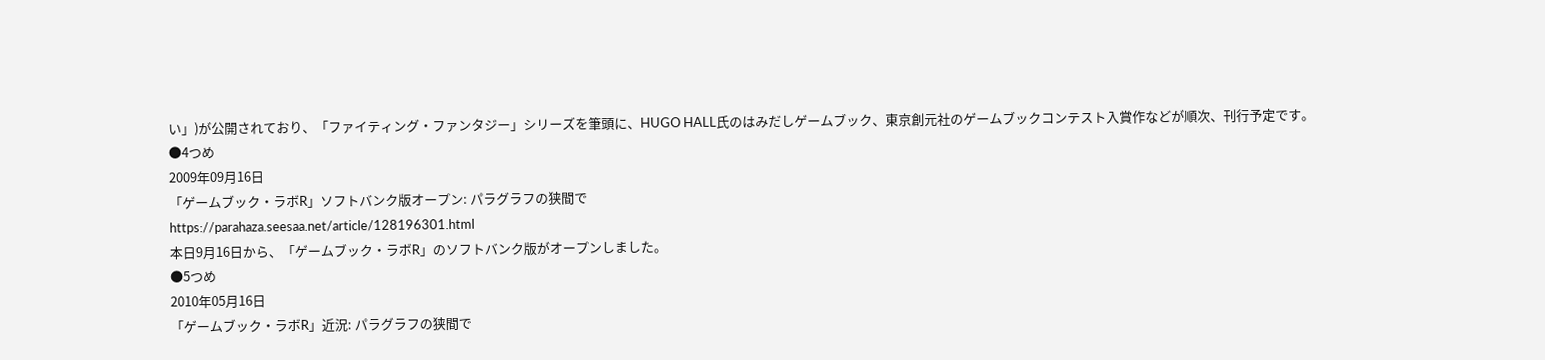い」)が公開されており、「ファイティング・ファンタジー」シリーズを筆頭に、HUGO HALL氏のはみだしゲームブック、東京創元社のゲームブックコンテスト入賞作などが順次、刊行予定です。
●4つめ
2009年09月16日
「ゲームブック・ラボR」ソフトバンク版オープン: パラグラフの狭間で
https://parahaza.seesaa.net/article/128196301.html
本日9月16日から、「ゲームブック・ラボR」のソフトバンク版がオープンしました。
●5つめ
2010年05月16日
「ゲームブック・ラボR」近況: パラグラフの狭間で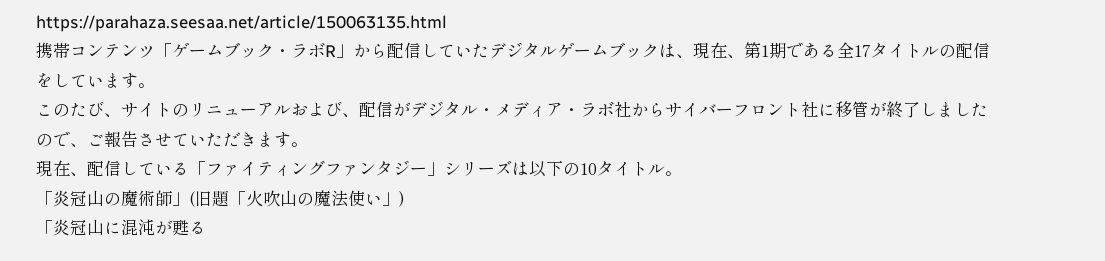https://parahaza.seesaa.net/article/150063135.html
携帯コンテンツ「ゲームブック・ラボR」から配信していたデジタルゲームブックは、現在、第1期である全17タイトルの配信をしています。
このたび、サイトのリニューアルおよび、配信がデジタル・メディア・ラボ社からサイバーフロント社に移管が終了しましたので、ご報告させていただきます。
現在、配信している「ファイティングファンタジー」シリーズは以下の10タイトル。
「炎冠山の魔術師」(旧題「火吹山の魔法使い」)
「炎冠山に混沌が甦る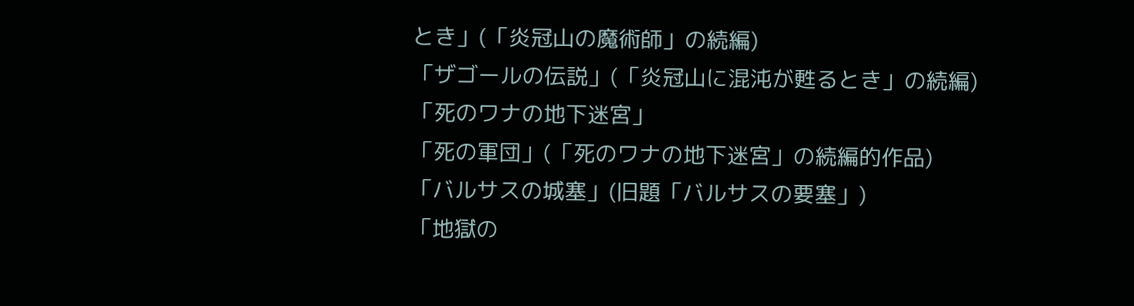とき」(「炎冠山の魔術師」の続編)
「ザゴールの伝説」(「炎冠山に混沌が甦るとき」の続編)
「死のワナの地下迷宮」
「死の軍団」(「死のワナの地下迷宮」の続編的作品)
「バルサスの城塞」(旧題「バルサスの要塞」)
「地獄の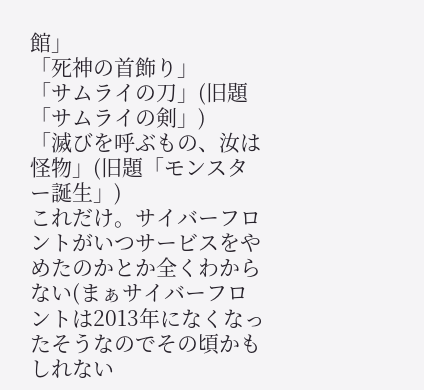館」
「死神の首飾り」
「サムライの刀」(旧題「サムライの剣」)
「滅びを呼ぶもの、汝は怪物」(旧題「モンスター誕生」)
これだけ。サイバーフロントがいつサービスをやめたのかとか全くわからない(まぁサイバーフロントは2013年になくなったそうなのでその頃かもしれない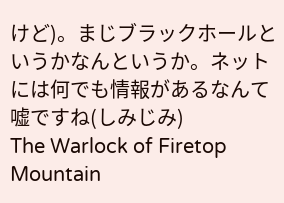けど)。まじブラックホールというかなんというか。ネットには何でも情報があるなんて嘘ですね(しみじみ)
The Warlock of Firetop Mountain